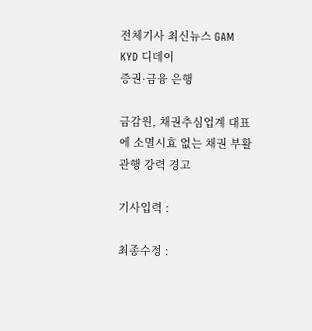전체기사 최신뉴스 GAM
KYD 디데이
증권·금융 은행

금감원, 채권추심업계 대표에 소멸시효 없는 채권 부활 관행 강력 경고

기사입력 :

최종수정 :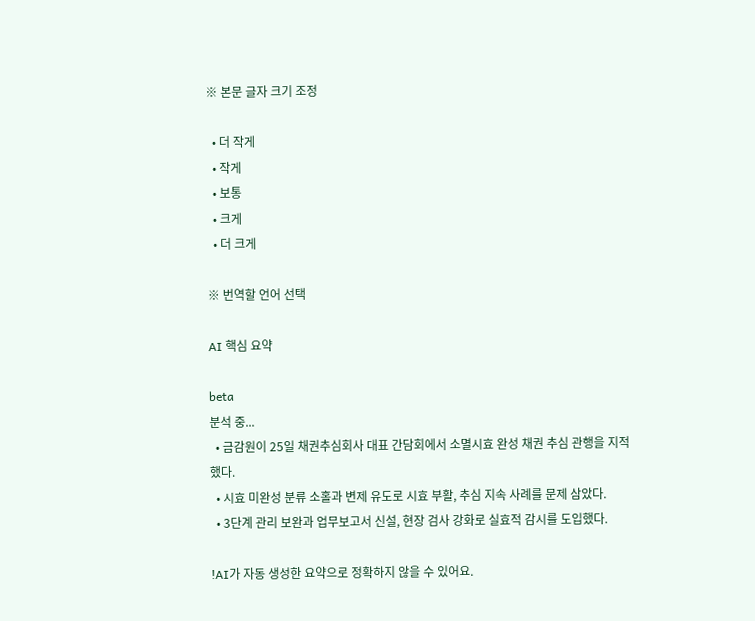※ 본문 글자 크기 조정

  • 더 작게
  • 작게
  • 보통
  • 크게
  • 더 크게

※ 번역할 언어 선택

AI 핵심 요약

beta
분석 중...
  • 금감원이 25일 채권추심회사 대표 간담회에서 소멸시효 완성 채권 추심 관행을 지적했다.
  • 시효 미완성 분류 소홀과 변제 유도로 시효 부활, 추심 지속 사례를 문제 삼았다.
  • 3단계 관리 보완과 업무보고서 신설, 현장 검사 강화로 실효적 감시를 도입했다.

!AI가 자동 생성한 요약으로 정확하지 않을 수 있어요.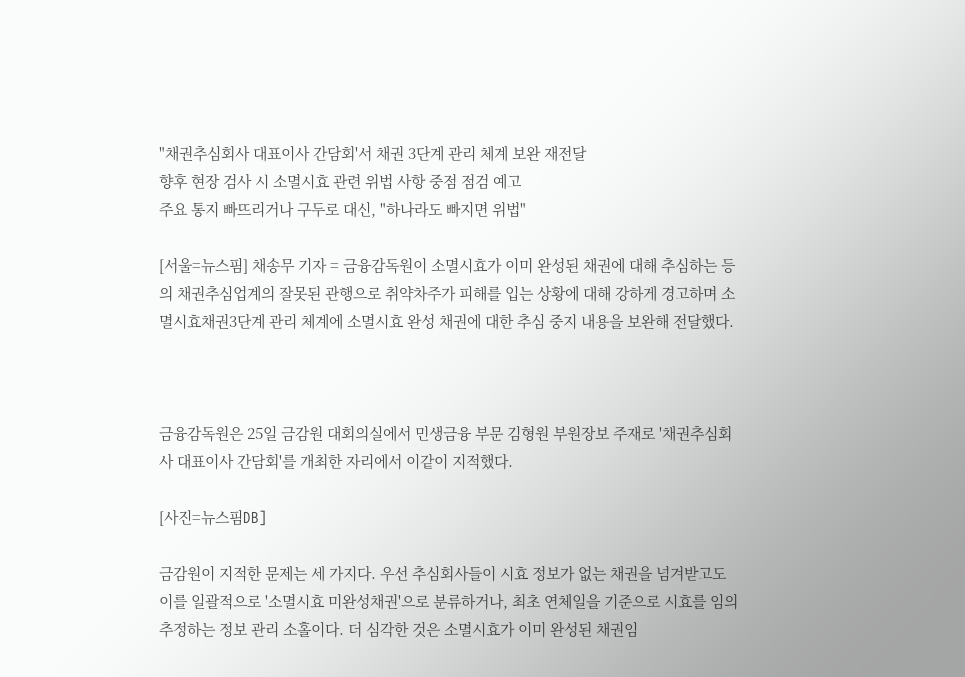"채권추심회사 대표이사 간담회'서 채권 3단계 관리 체계 보완 재전달
향후 현장 검사 시 소멸시효 관련 위법 사항 중점 점검 예고
주요 통지 빠뜨리거나 구두로 대신, "하나라도 빠지면 위법"

[서울=뉴스핌] 채송무 기자 = 금융감독원이 소멸시효가 이미 완성된 채권에 대해 추심하는 등의 채권추심업계의 잘못된 관행으로 취약차주가 피해를 입는 상황에 대해 강하게 경고하며 소멸시효채권3단계 관리 체계에 소멸시효 완성 채권에 대한 추심 중지 내용을 보완해 전달했다.



금융감독원은 25일 금감원 대회의실에서 민생금융 부문 김형원 부원장보 주재로 '채권추심회사 대표이사 간담회'를 개최한 자리에서 이같이 지적했다.

[사진=뉴스핌DB]

금감원이 지적한 문제는 세 가지다. 우선 추심회사들이 시효 정보가 없는 채권을 넘겨받고도 이를 일괄적으로 '소멸시효 미완성채권'으로 분류하거나, 최초 연체일을 기준으로 시효를 임의 추정하는 정보 관리 소홀이다. 더 심각한 것은 소멸시효가 이미 완성된 채권임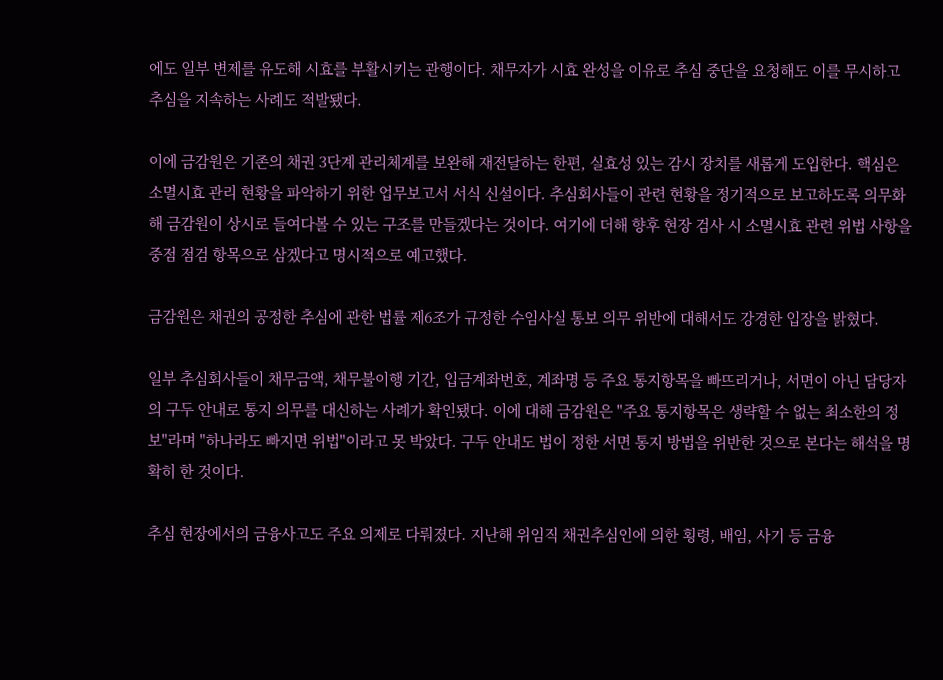에도 일부 변제를 유도해 시효를 부활시키는 관행이다. 채무자가 시효 완성을 이유로 추심 중단을 요청해도 이를 무시하고 추심을 지속하는 사례도 적발됐다.

이에 금감원은 기존의 채권 3단계 관리체계를 보완해 재전달하는 한편, 실효성 있는 감시 장치를 새롭게 도입한다. 핵심은 소멸시효 관리 현황을 파악하기 위한 업무보고서 서식 신설이다. 추심회사들이 관련 현황을 정기적으로 보고하도록 의무화해 금감원이 상시로 들여다볼 수 있는 구조를 만들겠다는 것이다. 여기에 더해 향후 현장 검사 시 소멸시효 관련 위법 사항을 중점 점검 항목으로 삼겠다고 명시적으로 예고했다.

금감원은 채권의 공정한 추심에 관한 법률 제6조가 규정한 수임사실 통보 의무 위반에 대해서도 강경한 입장을 밝혔다.

일부 추심회사들이 채무금액, 채무불이행 기간, 입금계좌번호, 계좌명 등 주요 통지항목을 빠뜨리거나, 서면이 아닌 담당자의 구두 안내로 통지 의무를 대신하는 사례가 확인됐다. 이에 대해 금감원은 "주요 통지항목은 생략할 수 없는 최소한의 정보"라며 "하나라도 빠지면 위법"이라고 못 박았다. 구두 안내도 법이 정한 서면 통지 방법을 위반한 것으로 본다는 해석을 명확히 한 것이다.

추심 현장에서의 금융사고도 주요 의제로 다뤄졌다. 지난해 위임직 채권추심인에 의한 횡령, 배임, 사기 등 금융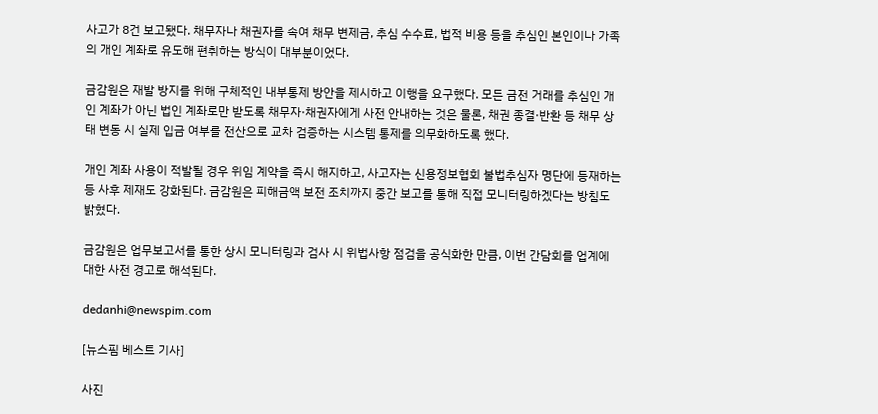사고가 8건 보고됐다. 채무자나 채권자를 속여 채무 변제금, 추심 수수료, 법적 비용 등을 추심인 본인이나 가족의 개인 계좌로 유도해 편취하는 방식이 대부분이었다.

금감원은 재발 방지를 위해 구체적인 내부통제 방안을 제시하고 이행을 요구했다. 모든 금전 거래를 추심인 개인 계좌가 아닌 법인 계좌로만 받도록 채무자·채권자에게 사전 안내하는 것은 물론, 채권 종결·반환 등 채무 상태 변동 시 실제 입금 여부를 전산으로 교차 검증하는 시스템 통제를 의무화하도록 했다.

개인 계좌 사용이 적발될 경우 위임 계약을 즉시 해지하고, 사고자는 신용정보협회 불법추심자 명단에 등재하는 등 사후 제재도 강화된다. 금감원은 피해금액 보전 조치까지 중간 보고를 통해 직접 모니터링하겠다는 방침도 밝혔다.

금감원은 업무보고서를 통한 상시 모니터링과 검사 시 위법사항 점검을 공식화한 만큼, 이번 간담회를 업계에 대한 사전 경고로 해석된다.

dedanhi@newspim.com

[뉴스핌 베스트 기사]

사진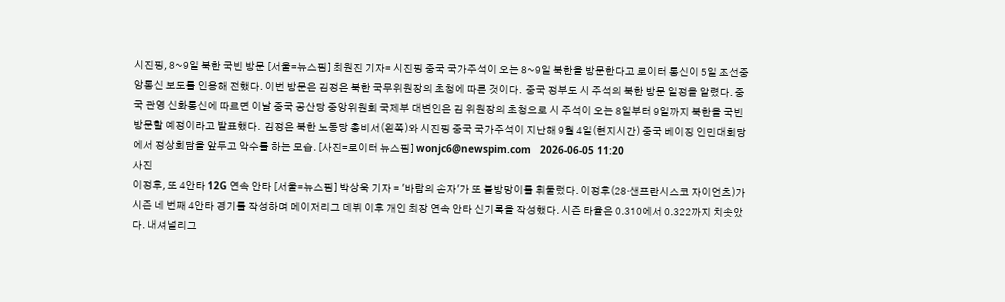시진핑, 8~9일 북한 국빈 방문 [서울=뉴스핌] 최원진 기자= 시진핑 중국 국가주석이 오는 8~9일 북한을 방문한다고 로이터 통신이 5일 조선중앙통신 보도를 인용해 전했다. 이번 방문은 김정은 북한 국무위원장의 초청에 따른 것이다.  중국 정부도 시 주석의 북한 방문 일정을 알렸다. 중국 관영 신화통신에 따르면 이날 중국 공산당 중앙위원회 국제부 대변인은 김 위원장의 초청으로 시 주석이 오는 8일부터 9일까지 북한을 국빈 방문할 예정이라고 발표했다.  김정은 북한 노동당 총비서(왼쪽)와 시진핑 중국 국가주석이 지난해 9월 4일(현지시간) 중국 베이징 인민대회당에서 정상회담을 앞두고 악수를 하는 모습. [사진=로이터 뉴스핌] wonjc6@newspim.com   2026-06-05 11:20
사진
이정후, 또 4안타 12G 연속 안타 [서울=뉴스핌] 박상욱 기자 = '바람의 손자'가 또 불방망이를 휘둘렀다. 이정후(28·샌프란시스코 자이언츠)가 시즌 네 번째 4안타 경기를 작성하며 메이저리그 데뷔 이후 개인 최장 연속 안타 신기록을 작성했다. 시즌 타율은 0.310에서 0.322까지 치솟았다. 내셔널리그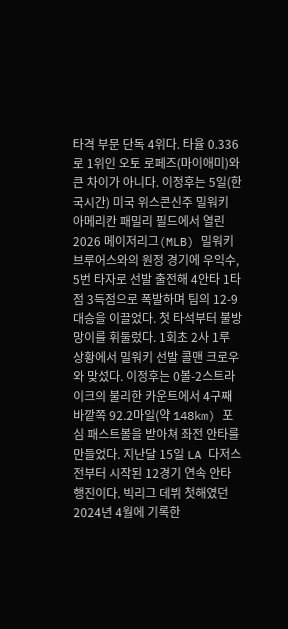타격 부문 단독 4위다. 타율 0.336로 1위인 오토 로페즈(마이애미)와 큰 차이가 아니다. 이정후는 5일(한국시간) 미국 위스콘신주 밀워키 아메리칸 패밀리 필드에서 열린 2026 메이저리그(MLB) 밀워키 브루어스와의 원정 경기에 우익수, 5번 타자로 선발 출전해 4안타 1타점 3득점으로 폭발하며 팀의 12-9 대승을 이끌었다. 첫 타석부터 불방망이를 휘둘렀다. 1회초 2사 1루 상황에서 밀워키 선발 콜맨 크로우와 맞섰다. 이정후는 0볼-2스트라이크의 불리한 카운트에서 4구째 바깥쪽 92.2마일(약 148km) 포심 패스트볼을 받아쳐 좌전 안타를 만들었다. 지난달 15일 LA 다저스전부터 시작된 12경기 연속 안타 행진이다. 빅리그 데뷔 첫해였던 2024년 4월에 기록한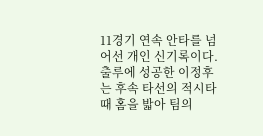11경기 연속 안타를 넘어선 개인 신기록이다. 출루에 성공한 이정후는 후속 타선의 적시타 때 홈을 밟아 팀의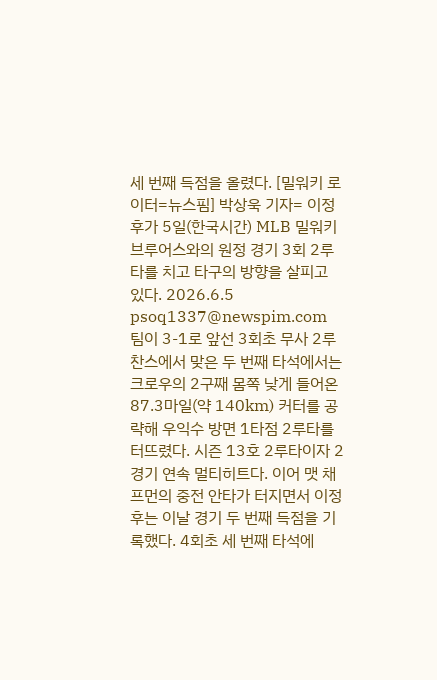세 번째 득점을 올렸다. [밀워키 로이터=뉴스핌] 박상욱 기자= 이정후가 5일(한국시간) MLB 밀워키 브루어스와의 원정 경기 3회 2루타를 치고 타구의 방향을 살피고 있다. 2026.6.5 psoq1337@newspim.com 팀이 3-1로 앞선 3회초 무사 2루 찬스에서 맞은 두 번째 타석에서는 크로우의 2구째 몸쪽 낮게 들어온 87.3마일(약 140km) 커터를 공략해 우익수 방면 1타점 2루타를 터뜨렸다. 시즌 13호 2루타이자 2경기 연속 멀티히트다. 이어 맷 채프먼의 중전 안타가 터지면서 이정후는 이날 경기 두 번째 득점을 기록했다. 4회초 세 번째 타석에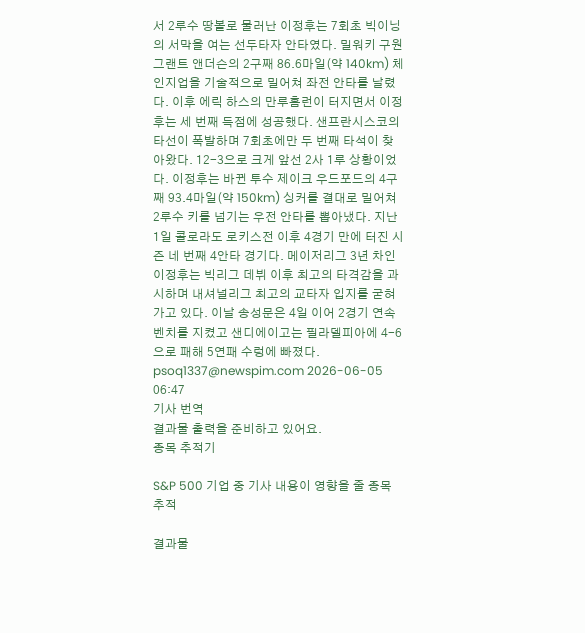서 2루수 땅볼로 물러난 이정후는 7회초 빅이닝의 서막을 여는 선두타자 안타였다. 밀워키 구원 그랜트 앤더슨의 2구째 86.6마일(약 140km) 체인지업을 기술적으로 밀어쳐 좌전 안타를 날렸다. 이후 에릭 하스의 만루홈런이 터지면서 이정후는 세 번째 득점에 성공했다. 샌프란시스코의 타선이 폭발하며 7회초에만 두 번째 타석이 찾아왔다. 12-3으로 크게 앞선 2사 1루 상황이었다. 이정후는 바뀐 투수 제이크 우드포드의 4구째 93.4마일(약 150km) 싱커를 결대로 밀어쳐 2루수 키를 넘기는 우전 안타를 뽑아냈다. 지난 1일 콜로라도 로키스전 이후 4경기 만에 터진 시즌 네 번째 4안타 경기다. 메이저리그 3년 차인 이정후는 빅리그 데뷔 이후 최고의 타격감을 과시하며 내셔널리그 최고의 교타자 입지를 굳혀가고 있다. 이날 송성문은 4일 이어 2경기 연속 벤치를 지켰고 샌디에이고는 필라델피아에 4-6으로 패해 5연패 수렁에 빠졌다. psoq1337@newspim.com 2026-06-05 06:47
기사 번역
결과물 출력을 준비하고 있어요.
종목 추적기

S&P 500 기업 중 기사 내용이 영향을 줄 종목 추적

결과물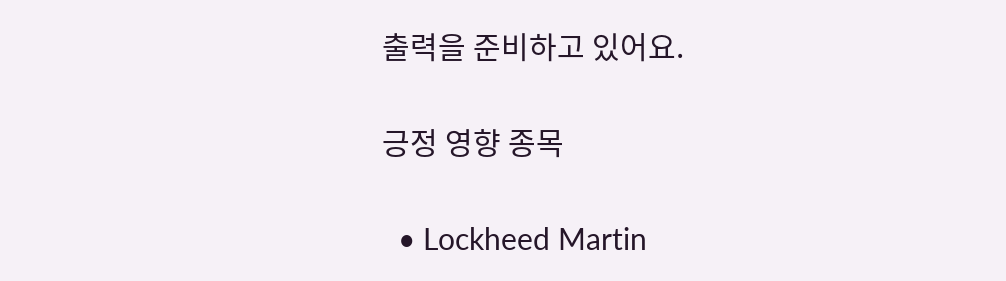출력을 준비하고 있어요.

긍정 영향 종목

  • Lockheed Martin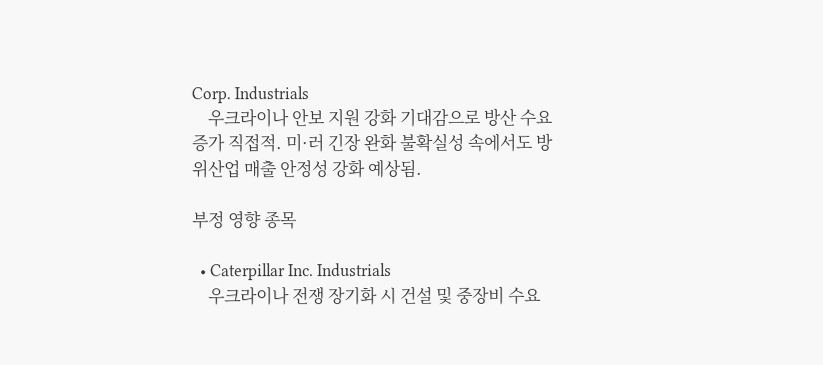Corp. Industrials
    우크라이나 안보 지원 강화 기대감으로 방산 수요 증가 직접적. 미·러 긴장 완화 불확실성 속에서도 방위산업 매출 안정성 강화 예상됨.

부정 영향 종목

  • Caterpillar Inc. Industrials
    우크라이나 전쟁 장기화 시 건설 및 중장비 수요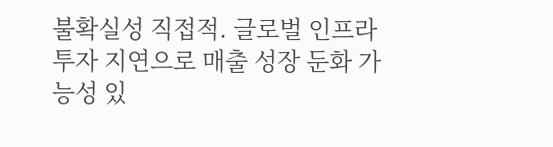불확실성 직접적. 글로벌 인프라 투자 지연으로 매출 성장 둔화 가능성 있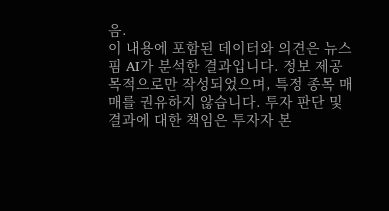음.
이 내용에 포함된 데이터와 의견은 뉴스핌 AI가 분석한 결과입니다. 정보 제공 목적으로만 작성되었으며, 특정 종목 매매를 권유하지 않습니다. 투자 판단 및 결과에 대한 책임은 투자자 본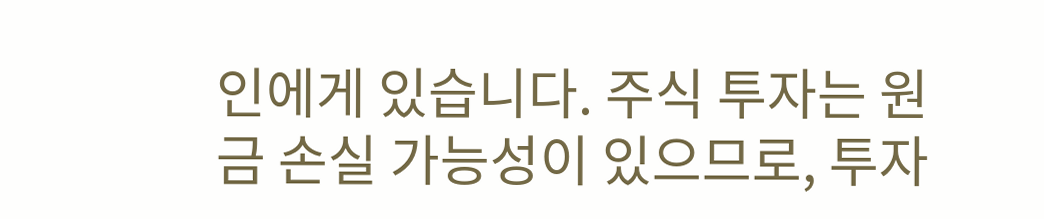인에게 있습니다. 주식 투자는 원금 손실 가능성이 있으므로, 투자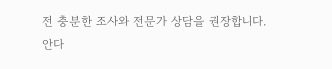전 충분한 조사와 전문가 상담을 권장합니다.
안다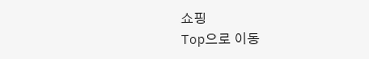쇼핑
Top으로 이동